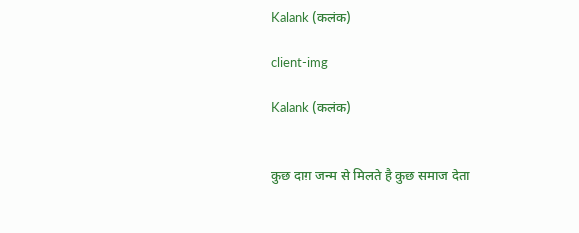Kalank (कलंक)

client-img

Kalank (कलंक)


कुछ दाग़ जन्म से मिलते है कुछ समाज देता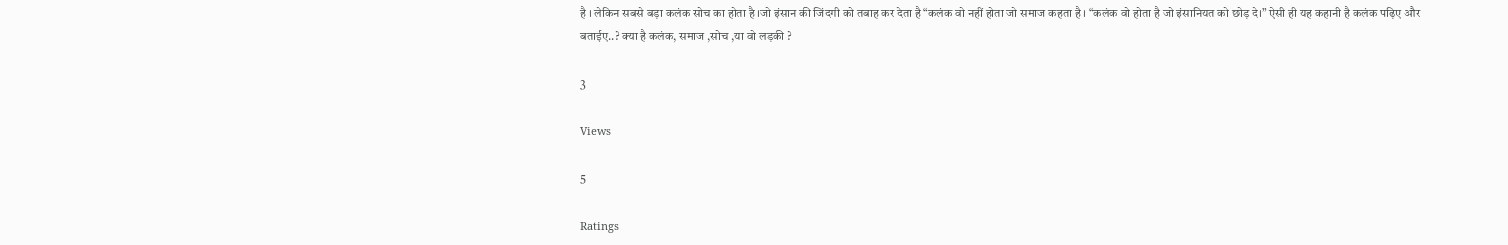है । लेकिन सबसे बड़ा कलंक सोच का होता है ।जो इंसान की जिंदगी को तबाह कर देता है “कलंक वो नहीं होता जो समाज कहता है । “कलंक वो होता है जो इंसानियत को छोड़ दे।” ऐसी ही यह कहानी है कलंक पढ़िए और बताईए..? क्या है कलंक, समाज ,सोच ,या वो लड़की ?

3

Views

5

Ratings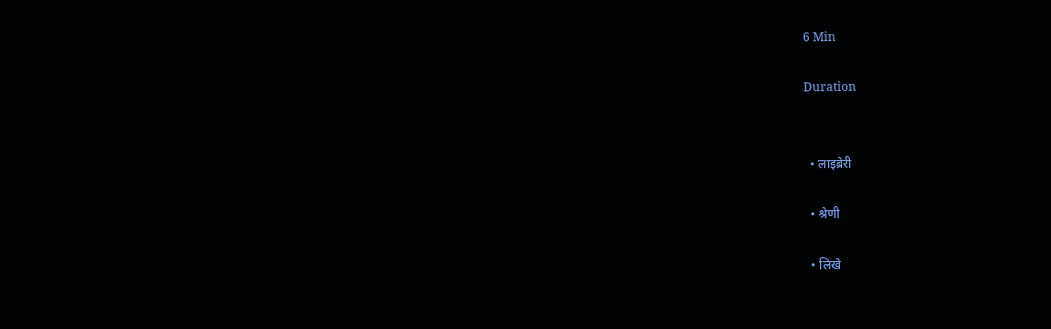6 Min

Duration


  • लाइब्रेरी

  • श्रेणी

  • लिखे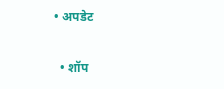• अपडेट

  • शॉप